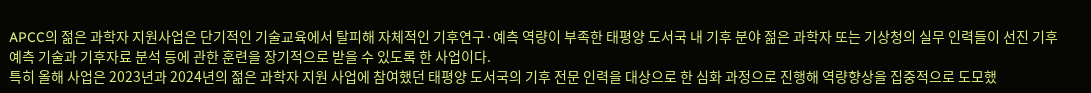APCC의 젊은 과학자 지원사업은 단기적인 기술교육에서 탈피해 자체적인 기후연구·예측 역량이 부족한 태평양 도서국 내 기후 분야 젊은 과학자 또는 기상청의 실무 인력들이 선진 기후예측 기술과 기후자료 분석 등에 관한 훈련을 장기적으로 받을 수 있도록 한 사업이다.
특히 올해 사업은 2023년과 2024년의 젊은 과학자 지원 사업에 참여했던 태평양 도서국의 기후 전문 인력을 대상으로 한 심화 과정으로 진행해 역량향상을 집중적으로 도모했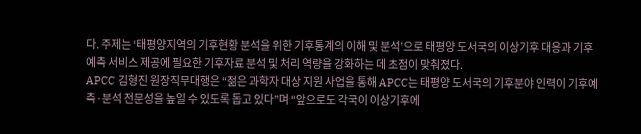다. 주제는 ‘태평양지역의 기후현황 분석을 위한 기후통계의 이해 및 분석’으로 태평양 도서국의 이상기후 대응과 기후예측 서비스 제공에 필요한 기후자료 분석 및 처리 역량을 강화하는 데 초점이 맞춰졌다.
APCC 김형진 원장직무대행은 “젊은 과학자 대상 지원 사업을 통해 APCC는 태평양 도서국의 기후분야 인력이 기후예측·분석 전문성을 높일 수 있도록 돕고 있다”며 “앞으로도 각국이 이상기후에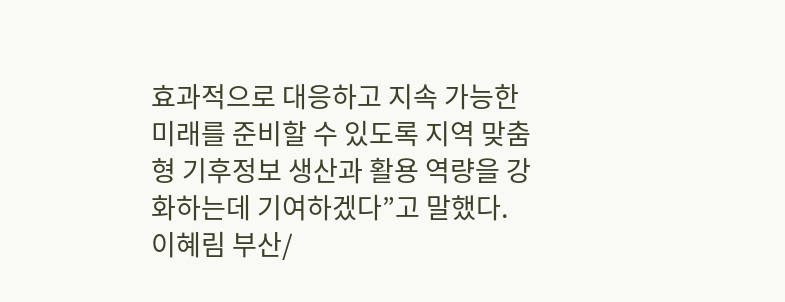효과적으로 대응하고 지속 가능한 미래를 준비할 수 있도록 지역 맞춤형 기후정보 생산과 활용 역량을 강화하는데 기여하겠다”고 말했다.
이혜림 부산/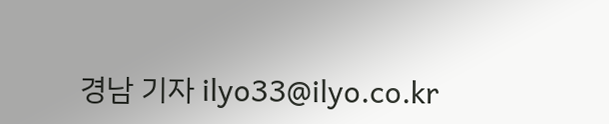경남 기자 ilyo33@ilyo.co.kr